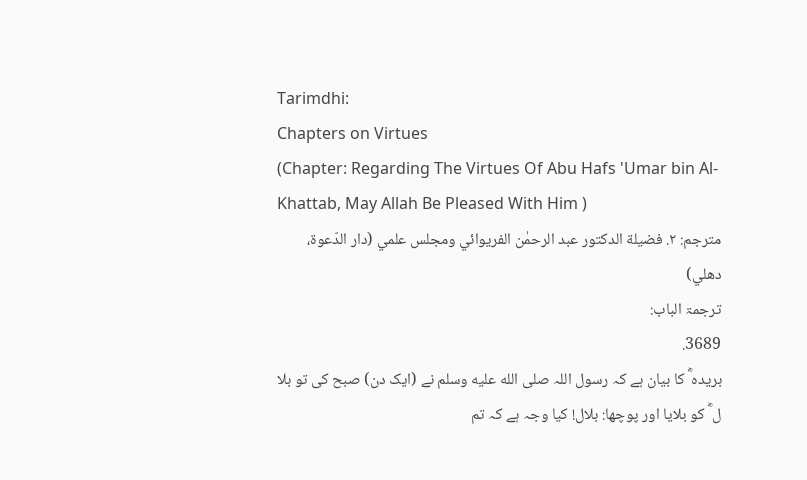Tarimdhi:
Chapters on Virtues
(Chapter: Regarding The Virtues Of Abu Hafs 'Umar bin Al-Khattab, May Allah Be Pleased With Him )
مترجم: ٢. فضيلة الدكتور عبد الرحمٰن الفريوائي ومجلس علمي (دار الدّعوة، دهلي)
ترجمۃ الباب:
3689.
بریدہ ؓ کا بیان ہے کہ رسول اللہ صلى الله عليه وسلم نے (ایک دن) صبح کی تو بلا ل ؓ کو بلایا اور پوچھا: بلال! کیا وجہ ہے کہ تم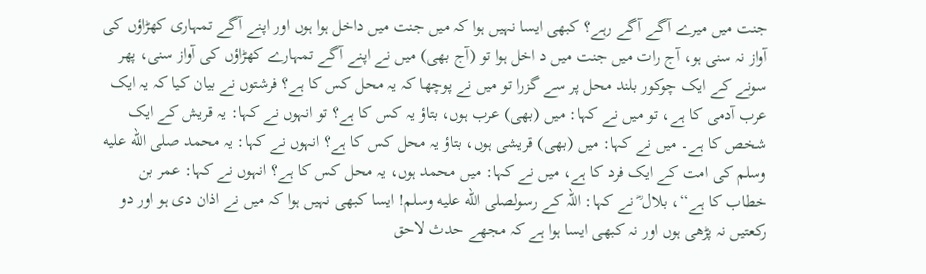جنت میں میرے آگے آگے رہے؟ کبھی ایسا نہیں ہوا کہ میں جنت میں داخل ہوا ہوں اور اپنے آگے تمہاری کھڑاؤں کی آواز نہ سنی ہو، آج رات میں جنت میں د اخل ہوا تو (آج بھی) میں نے اپنے آگے تمہارے کھڑاؤں کی آواز سنی، پھر سونے کے ایک چوکور بلند محل پر سے گزرا تو میں نے پوچھا کہ یہ محل کس کا ہے؟ فرشتوں نے بیان کیا کہ یہ ایک عرب آدمی کا ہے، تو میں نے کہا: میں (بھی) عرب ہوں، بتاؤ یہ کس کا ہے؟ تو انہوں نے کہا: یہ قریش کے ایک شخص کا ہے۔ میں نے کہا: میں (بھی) قریشی ہوں، بتاؤ یہ محل کس کا ہے؟ انہوں نے کہا: یہ محمد صلى الله عليه وسلم کی امت کے ایک فرد کا ہے، میں نے کہا: میں محمد ہوں، یہ محل کس کا ہے؟ انہوں نے کہا: عمر بن خطاب کا ہے‘‘، بلال ؓ نے کہا: اللہ کے رسولصلى الله عليه وسلم! ایسا کبھی نہیں ہوا کہ میں نے اذان دی ہو اور دو رکعتیں نہ پڑھی ہوں اور نہ کبھی ایسا ہوا ہے کہ مجھے حدث لاحق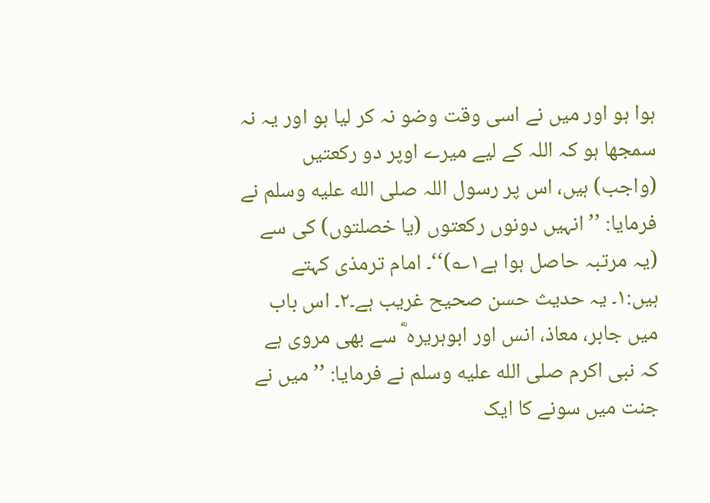ہوا ہو اور میں نے اسی وقت وضو نہ کر لیا ہو اور یہ نہ سمجھا ہو کہ اللہ کے لیے میرے اوپر دو رکعتیں (واجب) ہیں، اس پر رسول اللہ صلى الله عليه وسلم نے فرمایا: ’’انہیں دونوں رکعتوں (یا خصلتوں) کی سے (یہ مرتبہ حاصل ہوا ہے۱؎)‘‘۔ امام ترمذی کہتے ہیں:۱۔ یہ حدیث حسن صحیح غریب ہے۔۲۔ اس باب میں جابر، معاذ، انس اور ابوہریرہ ؓ سے بھی مروی ہے کہ نبی اکرم صلى الله عليه وسلم نے فرمایا: ’’میں نے جنت میں سونے کا ایک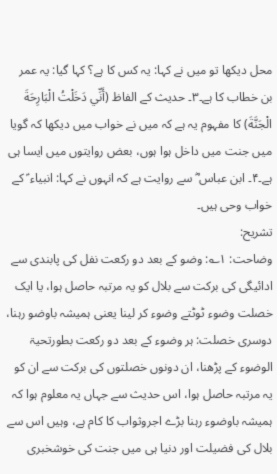محل دیکھا تو میں نے کہا: یہ کس کا ہے؟ کہا گیا: یہ عمر بن خطاب کا ہے۔۳۔ حدیث کے الفاظ (أَنِّي دَخَلْتُ الْبَارِحَةَ الْجَنَّةَ) کا مفہوم یہ ہے کہ میں نے خواب میں دیکھا کہ گویا میں جنت میں داخل ہوا ہوں، بعض روایتوں میں ایسا ہی ہے۔۴۔ ابن عباس ؓ سے روایت ہے کہ انہوں نے کہا: انبیاء ؑ کے خواب وحی ہیں۔
تشریح:
وضاحت: ۱؎: وضو کے بعد دو رکعت نفل کی پابندی سے ادائیگی کی برکت سے بلال کو یہ مرتبہ حاصل ہوا، یا ایک خصلت وضوء ٹوٹتے وضوء کر لینا یعنی ہمیشہ باوضو رہنا، دوسری خصلت: ہر وضوء کے بعد دو رکعت بطورتحیۃ الوضوء کے پڑھنا، ان دونوں خصلتوں کی برکت سے ان کو یہ مرتبہ حاصل ہوا، اس حدیث سے جہاں یہ معلوم ہوا کہ ہمیشہ باوضوء رہنا بڑے اجروثواب کا کام ہے، وہیں اس سے بلال کی فضیلت اور دنیا ہی میں جنت کی خوشخبری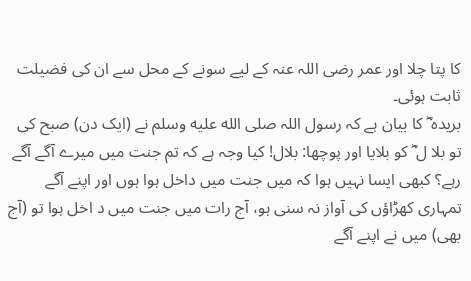کا پتا چلا اور عمر رضی اللہ عنہ کے لیے سونے کے محل سے ان کی فضیلت ثابت ہوئی۔
بریدہ ؓ کا بیان ہے کہ رسول اللہ صلى الله عليه وسلم نے (ایک دن) صبح کی تو بلا ل ؓ کو بلایا اور پوچھا: بلال! کیا وجہ ہے کہ تم جنت میں میرے آگے آگے رہے؟ کبھی ایسا نہیں ہوا کہ میں جنت میں داخل ہوا ہوں اور اپنے آگے تمہاری کھڑاؤں کی آواز نہ سنی ہو، آج رات میں جنت میں د اخل ہوا تو (آج بھی) میں نے اپنے آگے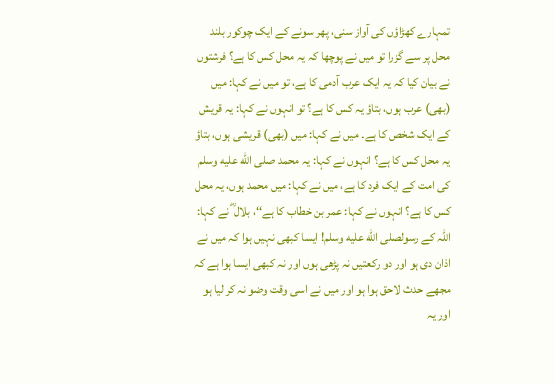تمہارے کھڑاؤں کی آواز سنی، پھر سونے کے ایک چوکور بلند محل پر سے گزرا تو میں نے پوچھا کہ یہ محل کس کا ہے؟ فرشتوں نے بیان کیا کہ یہ ایک عرب آدمی کا ہے، تو میں نے کہا: میں (بھی) عرب ہوں، بتاؤ یہ کس کا ہے؟ تو انہوں نے کہا: یہ قریش کے ایک شخص کا ہے۔ میں نے کہا: میں (بھی) قریشی ہوں، بتاؤ یہ محل کس کا ہے؟ انہوں نے کہا: یہ محمد صلى الله عليه وسلم کی امت کے ایک فرد کا ہے، میں نے کہا: میں محمد ہوں، یہ محل کس کا ہے؟ انہوں نے کہا: عمر بن خطاب کا ہے‘‘، بلال ؓ نے کہا: اللہ کے رسولصلى الله عليه وسلم! ایسا کبھی نہیں ہوا کہ میں نے اذان دی ہو اور دو رکعتیں نہ پڑھی ہوں اور نہ کبھی ایسا ہوا ہے کہ مجھے حدث لاحق ہوا ہو اور میں نے اسی وقت وضو نہ کر لیا ہو اور یہ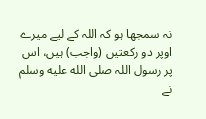نہ سمجھا ہو کہ اللہ کے لیے میرے اوپر دو رکعتیں (واجب) ہیں، اس پر رسول اللہ صلى الله عليه وسلم نے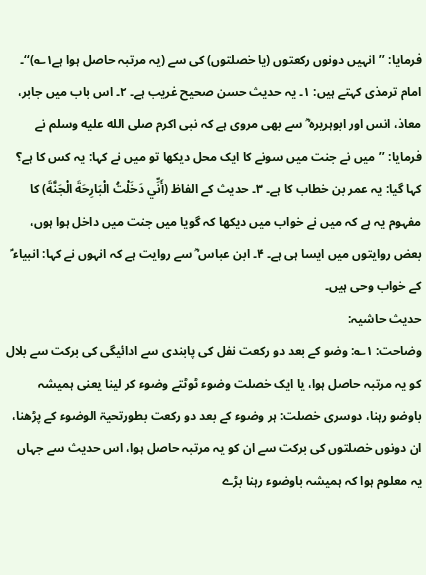فرمایا: ’’انہیں دونوں رکعتوں (یا خصلتوں) کی سے (یہ مرتبہ حاصل ہوا ہے۱؎)‘‘۔ امام ترمذی کہتے ہیں: ۱۔ یہ حدیث حسن صحیح غریب ہے۔ ۲۔ اس باب میں جابر، معاذ، انس اور ابوہریرہ ؓ سے بھی مروی ہے کہ نبی اکرم صلى الله عليه وسلم نے فرمایا: ’’میں نے جنت میں سونے کا ایک محل دیکھا تو میں نے کہا: یہ کس کا ہے؟ کہا گیا: یہ عمر بن خطاب کا ہے۔ ۳۔ حدیث کے الفاظ (أَنِّي دَخَلْتُ الْبَارِحَةَ الْجَنَّةَ) کا مفہوم یہ ہے کہ میں نے خواب میں دیکھا کہ گویا میں جنت میں داخل ہوا ہوں، بعض روایتوں میں ایسا ہی ہے۔ ۴۔ ابن عباس ؓ سے روایت ہے کہ انہوں نے کہا: انبیاء ؑ کے خواب وحی ہیں۔
حدیث حاشیہ:
وضاحت: ۱؎: وضو کے بعد دو رکعت نفل کی پابندی سے ادائیگی کی برکت سے بلال کو یہ مرتبہ حاصل ہوا، یا ایک خصلت وضوء ٹوٹتے وضوء کر لینا یعنی ہمیشہ باوضو رہنا، دوسری خصلت: ہر وضوء کے بعد دو رکعت بطورتحیۃ الوضوء کے پڑھنا، ان دونوں خصلتوں کی برکت سے ان کو یہ مرتبہ حاصل ہوا، اس حدیث سے جہاں یہ معلوم ہوا کہ ہمیشہ باوضوء رہنا بڑے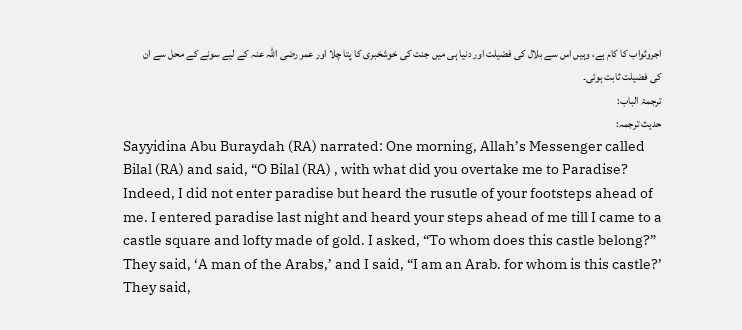اجروثواب کا کام ہے، وہیں اس سے بلال کی فضیلت اور دنیا ہی میں جنت کی خوشخبری کا پتا چلا اور عمر رضی اللہ عنہ کے لیے سونے کے محل سے ان کی فضیلت ثابت ہوئی۔
ترجمۃ الباب:
حدیث ترجمہ:
Sayyidina Abu Buraydah (RA) narrated: One morning, Allah’s Messenger called Bilal (RA) and said, “O Bilal (RA) , with what did you overtake me to Paradise? Indeed, I did not enter paradise but heard the rusutle of your footsteps ahead of me. I entered paradise last night and heard your steps ahead of me till I came to a castle square and lofty made of gold. I asked, “To whom does this castle belong?” They said, ‘A man of the Arabs,’ and I said, “I am an Arab. for whom is this castle?’ They said,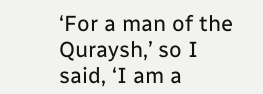‘For a man of the Quraysh,’ so I said, ‘I am a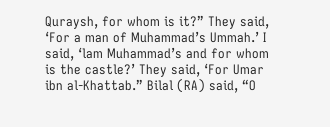Quraysh, for whom is it?” They said, ‘For a man of Muhammad’s Ummah.’ I said, ‘lam Muhammad’s and for whom is the castle?’ They said, ‘For Umar ibn al-Khattab.” Bilal (RA) said, “O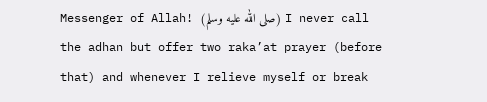Messenger of Allah! (صلى الله عليه وسلم) I never call the adhan but offer two raka’at prayer (before that) and whenever I relieve myself or break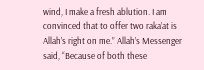wind, I make a fresh ablution. I am convinced that to offer two raka’at is Allah’s right on me.” Allah’s Messenger said, “Because of both these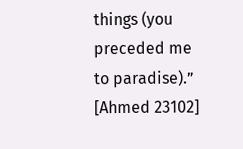things (you preceded me to paradise).” [Ahmed 23102]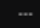---